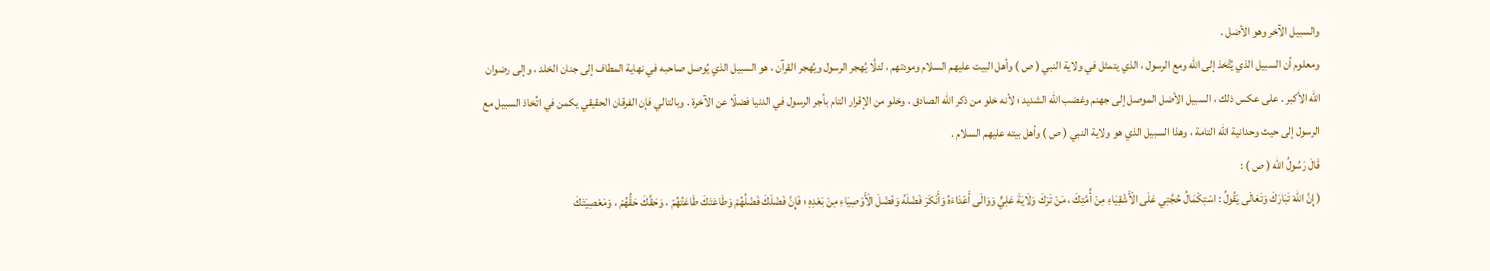والسبيل الآخر وهو الأضل .
ومعلوم أن السبيل الذي يُتَّخذ إلى الله ومع الرسول ، الذي يتمثل في ولاية النبي ( ص ) وأهل البيت عليهم السلام ومودتهم ، لئلَّا يُهجر الرسول ويُهجر القرآن ، هو السبيل الذي يُوصل صاحبه في نهاية المطاف إلى جنان الخلد ، وإلى رضوان الله الأكبر . على عكس ذلك ، السبيل الأضل الموصل إلى جهنم وغضب الله الشديد ؛ لأنه خلو من ذكر الله الصادق ، وخلو من الإقرار التام بأجر الرسول في الدنيا فضلًا عن الآخرة . وبالتالي فإن الفرقان الحقيقي يكمن في اتِّخاذ السبيل مع الرسول إلى حيث وحدانية الله التامة ، وهذا السبيل الذي هو ولاية النبي ( ص ) وأهل بيته عليهم السلام .
قَالَ رَسُولُ الله ( ص ) :
( إِنَّ اللهَ تَبَارَكَ وَتَعَالَى يَقُولُ : اسْتِكْمَالُ حُجَّتِي عَلَى الْأَشْقِيَاءِ مِنْ أُمَّتِكَ ، مَنْ تَرَكَ وَلَايَةَ عَلِيٍّ وَوَالَى أَعْدَاءَهُ وَأَنْكَرَ فَضْلَهُ وَفَضْلَ الْأَوْصِيَاءِ مِنْ بَعْدِهِ ؛ فَإِنَّ فَضْلَكَ فَضْلُهُمْ وَطَاعَتَكَ طَاعَتُهُمْ ، وَحَقَّكَ حَقُّهُمْ ، وَمَعْصِيَتَكَ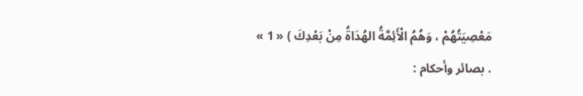مَعْصِيَتُهُمْ ، وَهُمُ الْأَئِمَّةُ الهُدَاةُ مِنْ بَعْدِكَ ) « 1 »
. بصائر وأحكام :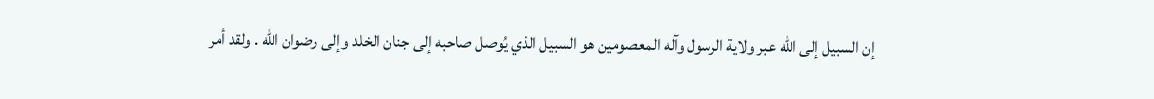إن السبيل إلى الله عبر ولاية الرسول وآله المعصومين هو السبيل الذي يُوصل صاحبه إلى جنان الخلد وإلى رضوان الله . ولقد أمر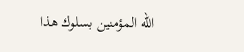الله المؤمنين بسلوك هذا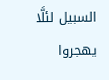السبيل لئلَّا يهجروا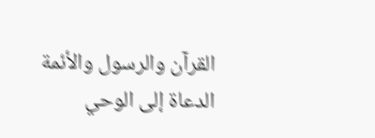القرآن والرسول والأئمة الدعاة إلى الوحي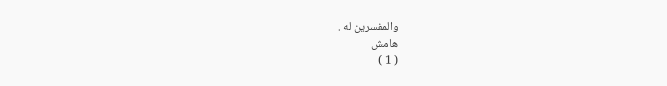والمفسرين له .
هامش
( 1 )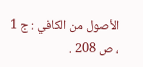الأصول من الكافي : ج 1 ، ص 208 .